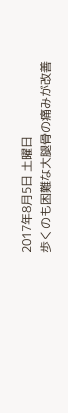2017年8月5日 土曜日
歩くのも困難な大腿骨の痛みが改善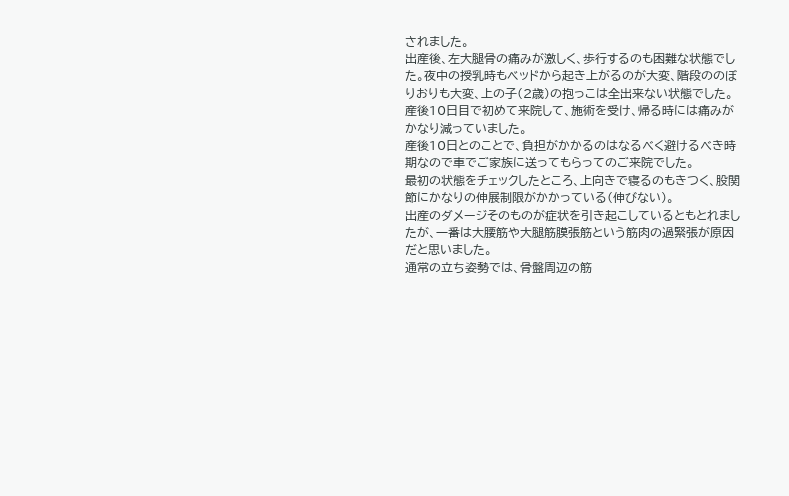されました。
出産後、左大腿骨の痛みが激しく、歩行するのも困難な状態でした。夜中の授乳時もベッドから起き上がるのが大変、階段ののぼりおりも大変、上の子(2歳)の抱っこは全出来ない状態でした。産後10日目で初めて来院して、施術を受け、帰る時には痛みがかなり減っていました。
産後10日とのことで、負担がかかるのはなるべく避けるべき時期なので車でご家族に送ってもらってのご来院でした。
最初の状態をチェックしたところ、上向きで寝るのもきつく、股関節にかなりの伸展制限がかかっている(伸びない)。
出産のダメージそのものが症状を引き起こしているともとれましたが、一番は大腰筋や大腿筋膜張筋という筋肉の過緊張が原因だと思いました。
通常の立ち姿勢では、骨盤周辺の筋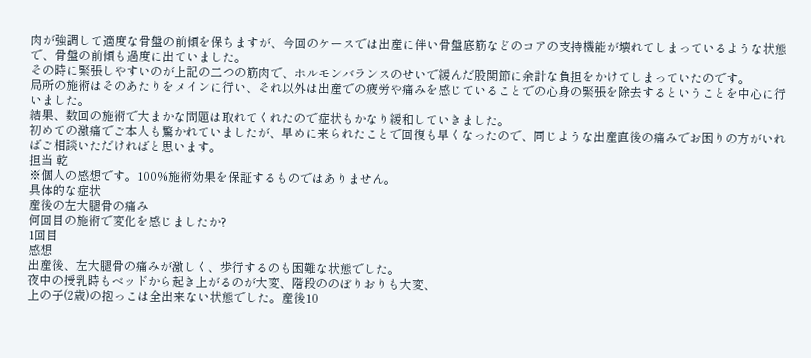肉が強調して適度な骨盤の前傾を保ちますが、今回のケースでは出産に伴い骨盤底筋などのコアの支持機能が壊れてしまっているような状態で、骨盤の前傾も過度に出ていました。
その時に緊張しやすいのが上記の二つの筋肉で、ホルモンバランスのせいで緩んだ股関節に余計な負担をかけてしまっていたのです。
局所の施術はそのあたりをメインに行い、それ以外は出産での疲労や痛みを感じていることでの心身の緊張を除去するということを中心に行いました。
結果、数回の施術で大まかな問題は取れてくれたので症状もかなり緩和していきました。
初めての激痛でご本人も驚かれていましたが、早めに来られたことで回復も早くなったので、同じような出産直後の痛みでお困りの方がいればご相談いただければと思います。
担当 乾
※個人の感想です。100%施術効果を保証するものではありません。
具体的な症状
産後の左大腿骨の痛み
何回目の施術で変化を感じましたか?
1回目
感想
出産後、左大腿骨の痛みが激しく、歩行するのも困難な状態でした。
夜中の授乳時もベッドから起き上がるのが大変、階段ののぼりおりも大変、
上の子(2歳)の抱っこは全出来ない状態でした。産後10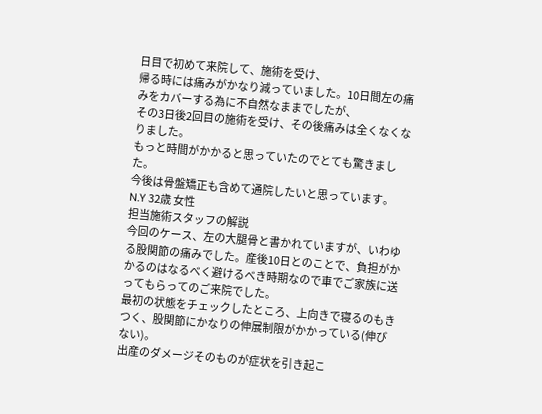日目で初めて来院して、施術を受け、
帰る時には痛みがかなり減っていました。10日間左の痛みをカバーする為に不自然なままでしたが、
その3日後2回目の施術を受け、その後痛みは全くなくなりました。
もっと時間がかかると思っていたのでとても驚きました。
今後は骨盤矯正も含めて通院したいと思っています。
N.Y 32歳 女性
担当施術スタッフの解説
今回のケース、左の大腿骨と書かれていますが、いわゆる股関節の痛みでした。産後10日とのことで、負担がかかるのはなるべく避けるべき時期なので車でご家族に送ってもらってのご来院でした。
最初の状態をチェックしたところ、上向きで寝るのもきつく、股関節にかなりの伸展制限がかかっている(伸びない)。
出産のダメージそのものが症状を引き起こ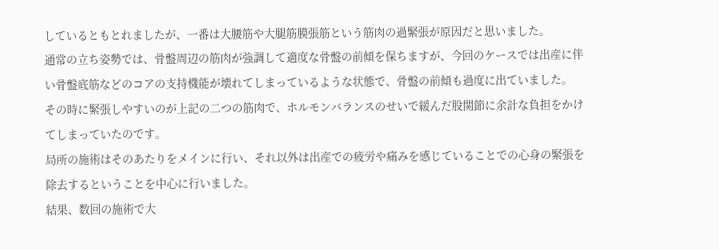しているともとれましたが、一番は大腰筋や大腿筋膜張筋という筋肉の過緊張が原因だと思いました。
通常の立ち姿勢では、骨盤周辺の筋肉が強調して適度な骨盤の前傾を保ちますが、今回のケースでは出産に伴い骨盤底筋などのコアの支持機能が壊れてしまっているような状態で、骨盤の前傾も過度に出ていました。
その時に緊張しやすいのが上記の二つの筋肉で、ホルモンバランスのせいで緩んだ股関節に余計な負担をかけてしまっていたのです。
局所の施術はそのあたりをメインに行い、それ以外は出産での疲労や痛みを感じていることでの心身の緊張を除去するということを中心に行いました。
結果、数回の施術で大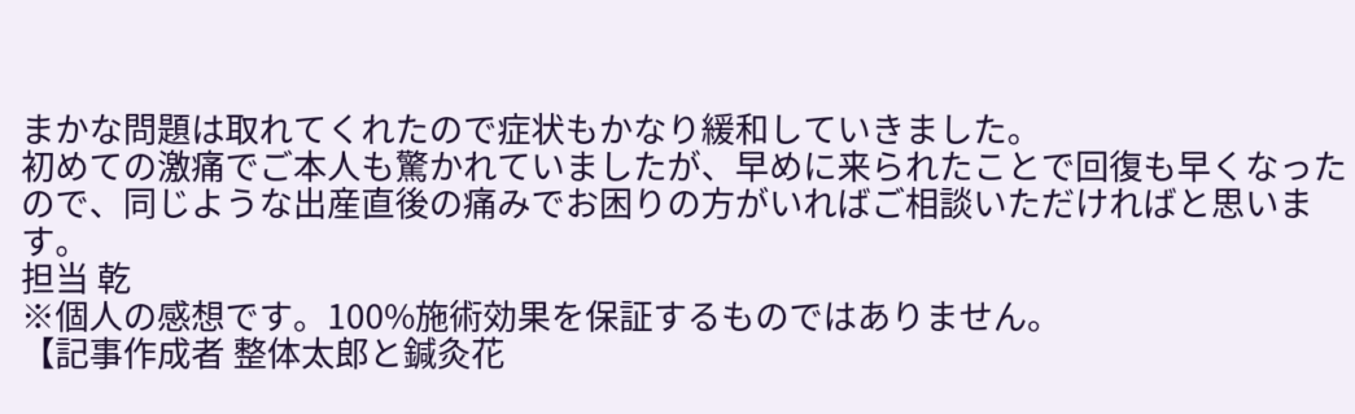まかな問題は取れてくれたので症状もかなり緩和していきました。
初めての激痛でご本人も驚かれていましたが、早めに来られたことで回復も早くなったので、同じような出産直後の痛みでお困りの方がいればご相談いただければと思います。
担当 乾
※個人の感想です。100%施術効果を保証するものではありません。
【記事作成者 整体太郎と鍼灸花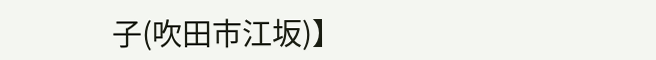子(吹田市江坂)】